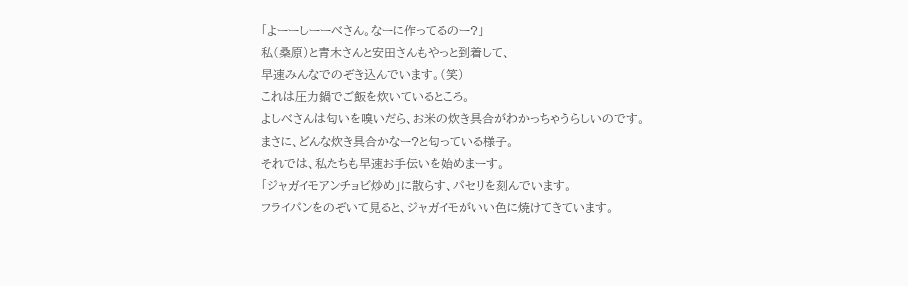「よーーしーーべさん。なーに作ってるのー?」
私(桑原)と青木さんと安田さんもやっと到着して、
早速みんなでのぞき込んでいます。(笑)
これは圧力鍋でご飯を炊いているところ。
よしべさんは匂いを嗅いだら、お米の炊き具合がわかっちゃうらしいのです。
まさに、どんな炊き具合かなー?と匂っている様子。
それでは、私たちも早速お手伝いを始めまーす。
「ジャガイモアンチョビ炒め」に散らす、パセリを刻んでいます。
フライパンをのぞいて見ると、ジャガイモがいい色に焼けてきています。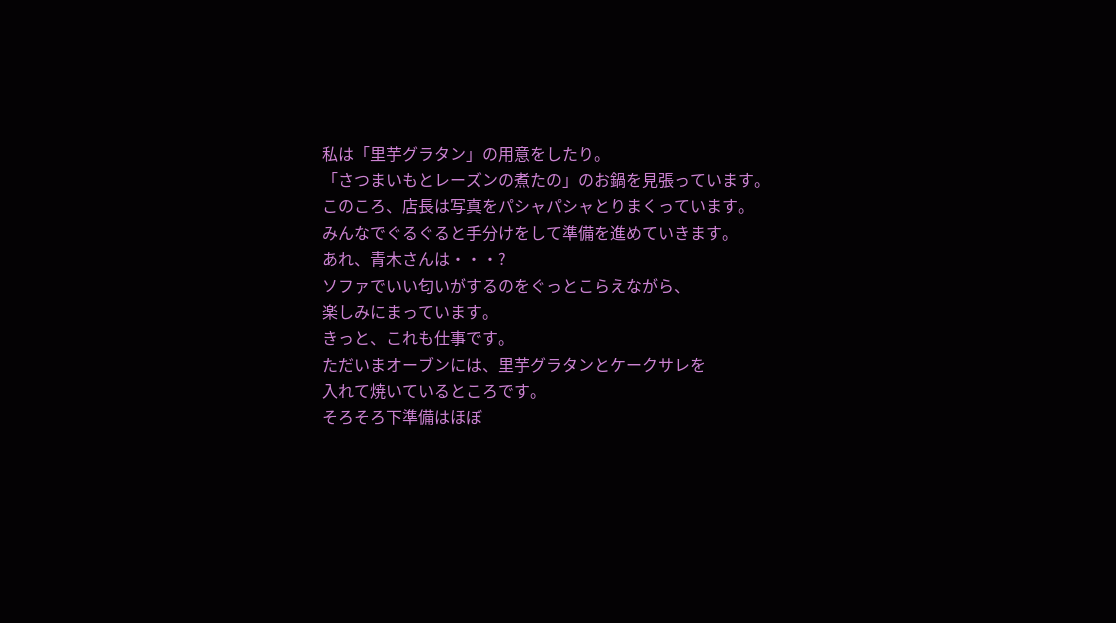私は「里芋グラタン」の用意をしたり。
「さつまいもとレーズンの煮たの」のお鍋を見張っています。
このころ、店長は写真をパシャパシャとりまくっています。
みんなでぐるぐると手分けをして準備を進めていきます。
あれ、青木さんは・・・?
ソファでいい匂いがするのをぐっとこらえながら、
楽しみにまっています。
きっと、これも仕事です。
ただいまオーブンには、里芋グラタンとケークサレを
入れて焼いているところです。
そろそろ下準備はほぼ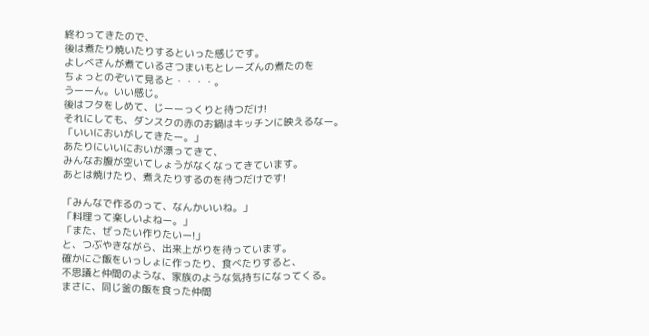終わってきたので、
後は煮たり焼いたりするといった感じです。
よしべさんが煮ているさつまいもとレーズんの煮たのを
ちょっとのぞいて見ると・・・・。
うーーん。いい感じ。
後はフタをしめて、じーーっくりと待つだけ!
それにしても、ダンスクの赤のお鍋はキッチンに映えるなー。
「いいにおいがしてきたー。」
あたりにいいにおいが漂ってきて、
みんなお腹が空いてしょうがなくなってきています。
あとは焼けたり、煮えたりするのを待つだけです!

「みんなで作るのって、なんかいいね。」
「料理って楽しいよねー。」
「また、ぜったい作りたいー!」
と、つぶやきながら、出来上がりを待っています。
確かにご飯をいっしょに作ったり、食べたりすると、
不思議と仲間のような、家族のような気持ちになってくる。
まさに、同じ釜の飯を食った仲間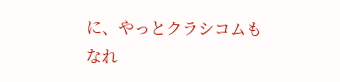に、やっとクラシコムも
なれ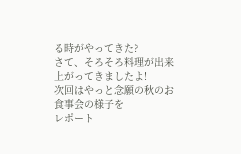る時がやってきた?
さて、そろそろ料理が出来上がってきましたよ!
次回はやっと念願の秋のお食事会の様子を
レポート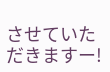させていただきますー!